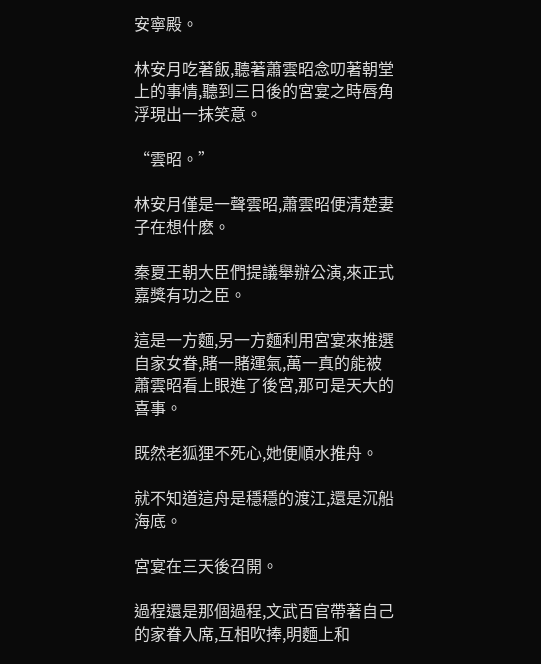安寧殿。

林安月吃著飯,聽著蕭雲昭念叨著朝堂上的事情,聽到三日後的宮宴之時唇角浮現出一抹笑意。

“雲昭。”

林安月僅是一聲雲昭,蕭雲昭便清楚妻子在想什麽。

秦夏王朝大臣們提議舉辦公演,來正式嘉獎有功之臣。

這是一方麵,另一方麵利用宮宴來推選自家女眷,賭一賭運氣,萬一真的能被蕭雲昭看上眼進了後宮,那可是天大的喜事。

既然老狐狸不死心,她便順水推舟。

就不知道這舟是穩穩的渡江,還是沉船海底。

宮宴在三天後召開。

過程還是那個過程,文武百官帶著自己的家眷入席,互相吹捧,明麵上和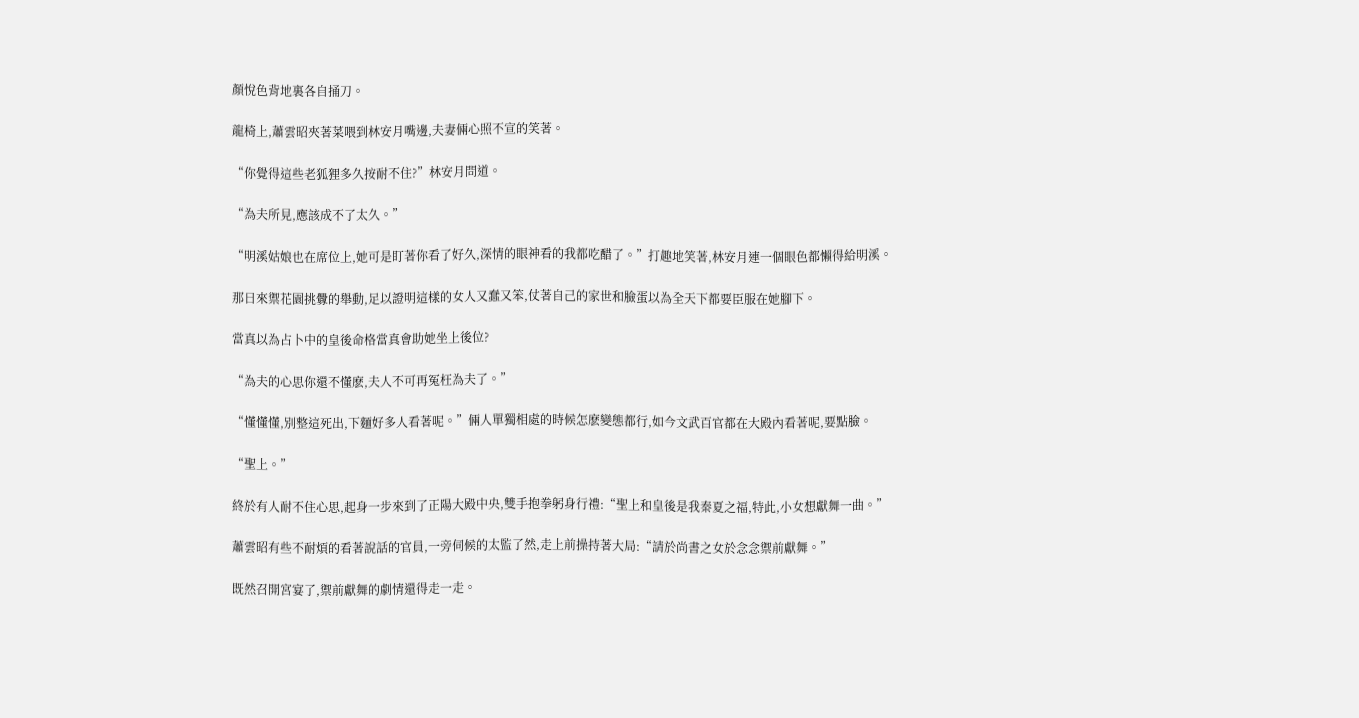顏悅色背地裏各自捅刀。

龍椅上,蕭雲昭夾著菜喂到林安月嘴邊,夫妻倆心照不宣的笑著。

“你覺得這些老狐狸多久按耐不住?”林安月問道。

“為夫所見,應該成不了太久。”

“明溪姑娘也在席位上,她可是盯著你看了好久,深情的眼神看的我都吃醋了。”打趣地笑著,林安月連一個眼色都懶得給明溪。

那日來禦花園挑釁的舉動,足以證明這樣的女人又蠢又笨,仗著自己的家世和臉蛋以為全天下都要臣服在她腳下。

當真以為占卜中的皇後命格當真會助她坐上後位?

“為夫的心思你還不懂麽,夫人不可再冤枉為夫了。”

“懂懂懂,別整這死出,下麵好多人看著呢。”倆人單獨相處的時候怎麽變態都行,如今文武百官都在大殿內看著呢,要點臉。

“聖上。”

終於有人耐不住心思,起身一步來到了正陽大殿中央,雙手抱拳躬身行禮:“聖上和皇後是我秦夏之福,特此,小女想獻舞一曲。”

蕭雲昭有些不耐煩的看著說話的官員,一旁伺候的太監了然,走上前操持著大局:“請於尚書之女於念念禦前獻舞。”

既然召開宮宴了,禦前獻舞的劇情還得走一走。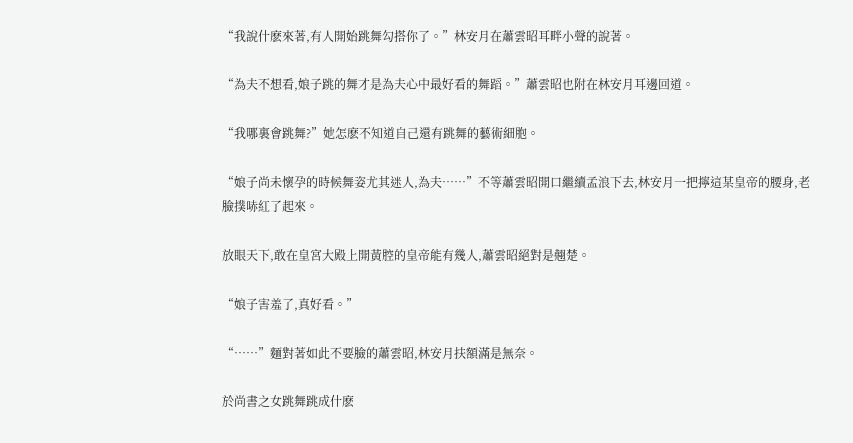“我說什麽來著,有人開始跳舞勾搭你了。”林安月在蕭雲昭耳畔小聲的說著。

“為夫不想看,娘子跳的舞才是為夫心中最好看的舞蹈。”蕭雲昭也附在林安月耳邊回道。

“我哪裏會跳舞?”她怎麽不知道自己還有跳舞的藝術細胞。

“娘子尚未懷孕的時候舞姿尤其迷人,為夫……”不等蕭雲昭開口繼續孟浪下去,林安月一把擰這某皇帝的腰身,老臉撲哧紅了起來。

放眼天下,敢在皇宮大殿上開黃腔的皇帝能有幾人,蕭雲昭絕對是翹楚。

“娘子害羞了,真好看。”

“……”麵對著如此不要臉的蕭雲昭,林安月扶額滿是無奈。

於尚書之女跳舞跳成什麽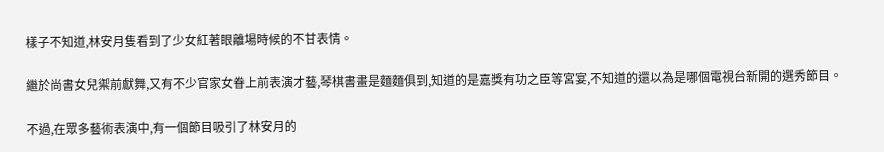樣子不知道,林安月隻看到了少女紅著眼離場時候的不甘表情。

繼於尚書女兒禦前獻舞,又有不少官家女眷上前表演才藝,琴棋書畫是麵麵俱到,知道的是嘉獎有功之臣等宮宴,不知道的還以為是哪個電視台新開的選秀節目。

不過,在眾多藝術表演中,有一個節目吸引了林安月的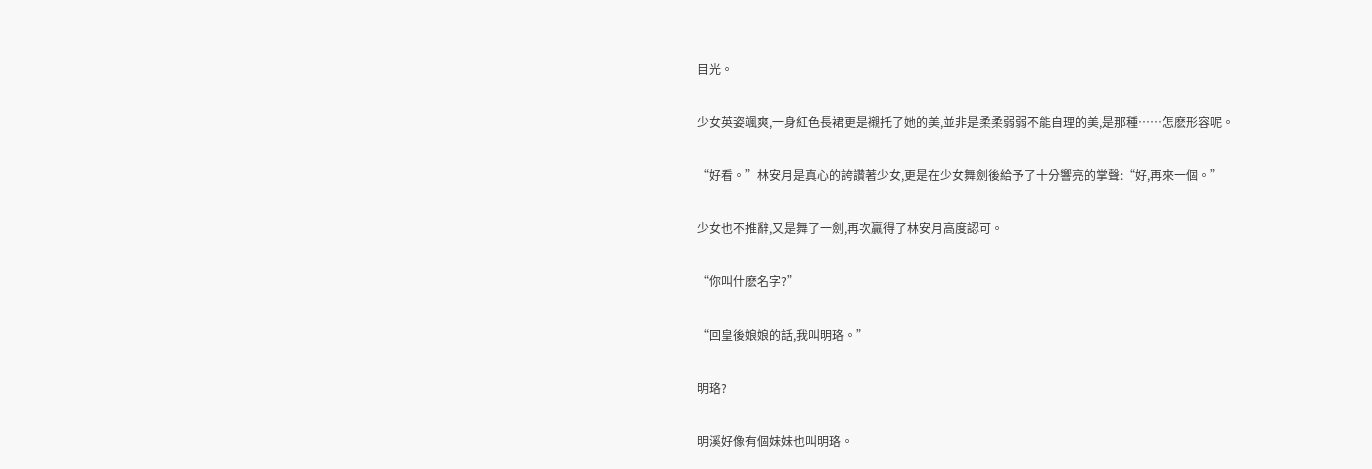目光。

少女英姿颯爽,一身紅色長裙更是襯托了她的美,並非是柔柔弱弱不能自理的美,是那種……怎麽形容呢。

“好看。”林安月是真心的誇讚著少女,更是在少女舞劍後給予了十分響亮的掌聲:“好,再來一個。”

少女也不推辭,又是舞了一劍,再次贏得了林安月高度認可。

“你叫什麽名字?”

“回皇後娘娘的話,我叫明珞。”

明珞?

明溪好像有個妹妹也叫明珞。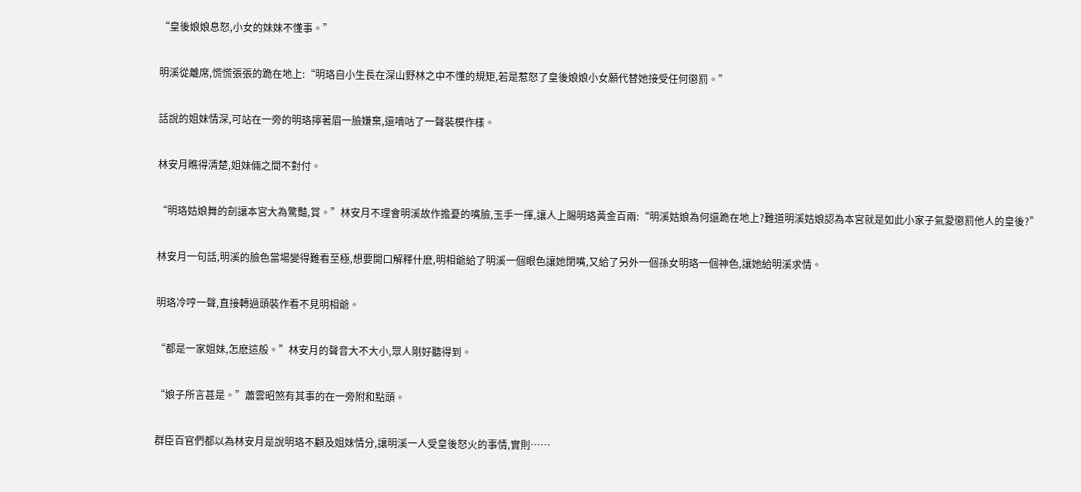“皇後娘娘息怒,小女的妹妹不懂事。”

明溪從離席,慌慌張張的跪在地上:“明珞自小生長在深山野林之中不懂的規矩,若是惹怒了皇後娘娘小女願代替她接受任何懲罰。”

話說的姐妹情深,可站在一旁的明珞擰著眉一臉嫌棄,還嘀咕了一聲裝模作樣。

林安月瞧得清楚,姐妹倆之間不對付。

“明珞姑娘舞的劍讓本宮大為驚豔,賞。”林安月不理會明溪故作擔憂的嘴臉,玉手一揮,讓人上賜明珞黃金百兩:“明溪姑娘為何還跪在地上?難道明溪姑娘認為本宮就是如此小家子氣愛懲罰他人的皇後?”

林安月一句話,明溪的臉色當場變得難看至極,想要開口解釋什麽,明相爺給了明溪一個眼色讓她閉嘴,又給了另外一個孫女明珞一個神色,讓她給明溪求情。

明珞冷哼一聲,直接轉過頭裝作看不見明相爺。

“都是一家姐妹,怎麽這般。”林安月的聲音大不大小,眾人剛好聽得到。

“娘子所言甚是。”蕭雲昭煞有其事的在一旁附和點頭。

群臣百官們都以為林安月是說明珞不顧及姐妹情分,讓明溪一人受皇後怒火的事情,實則……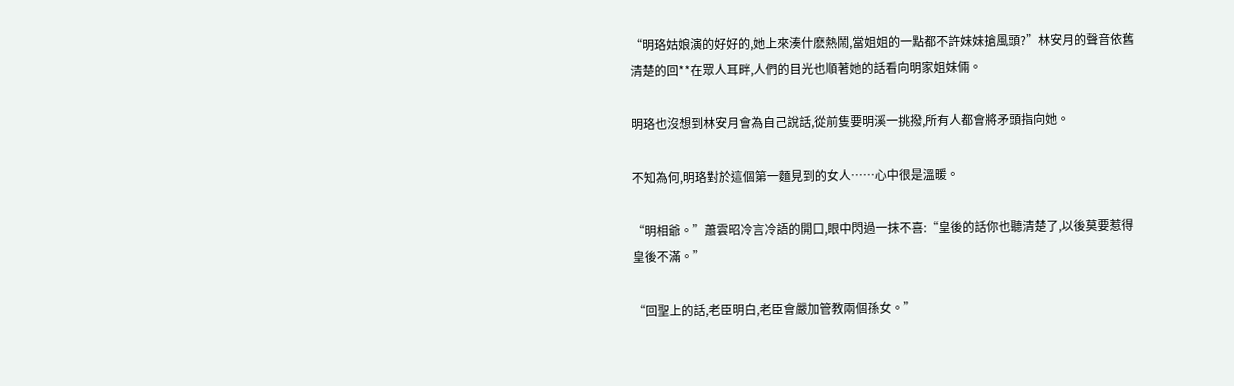“明珞姑娘演的好好的,她上來湊什麽熱鬧,當姐姐的一點都不許妹妹搶風頭?”林安月的聲音依舊清楚的回**在眾人耳畔,人們的目光也順著她的話看向明家姐妹倆。

明珞也沒想到林安月會為自己說話,從前隻要明溪一挑撥,所有人都會將矛頭指向她。

不知為何,明珞對於這個第一麵見到的女人……心中很是溫暖。

“明相爺。”蕭雲昭冷言冷語的開口,眼中閃過一抹不喜:“皇後的話你也聽清楚了,以後莫要惹得皇後不滿。”

“回聖上的話,老臣明白,老臣會嚴加管教兩個孫女。”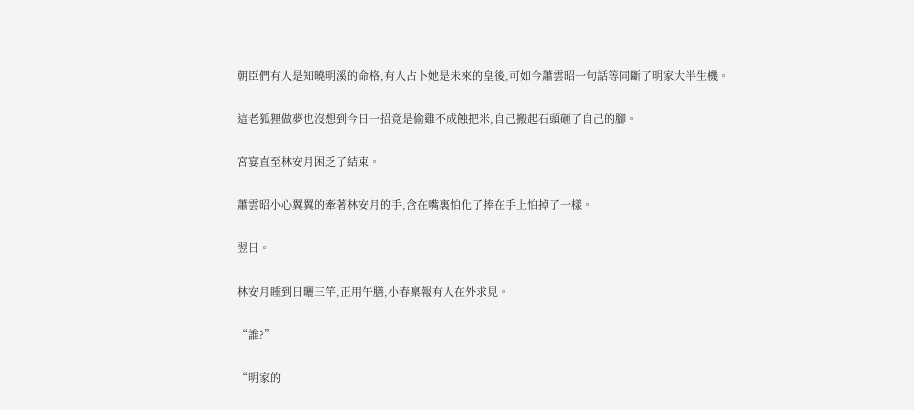朝臣們有人是知曉明溪的命格,有人占卜她是未來的皇後,可如今蕭雲昭一句話等同斷了明家大半生機。

這老狐狸做夢也沒想到今日一招竟是偷雞不成蝕把米,自己搬起石頭砸了自己的腳。

宮宴直至林安月困乏了結束。

蕭雲昭小心翼翼的牽著林安月的手,含在嘴裏怕化了捧在手上怕掉了一樣。

翌日。

林安月睡到日曬三竿,正用午膳,小春稟報有人在外求見。

“誰?”

“明家的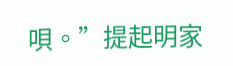唄。”提起明家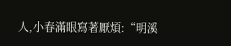人,小春滿眼寫著厭煩:“明溪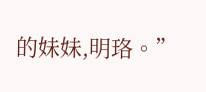的妹妹,明珞。”